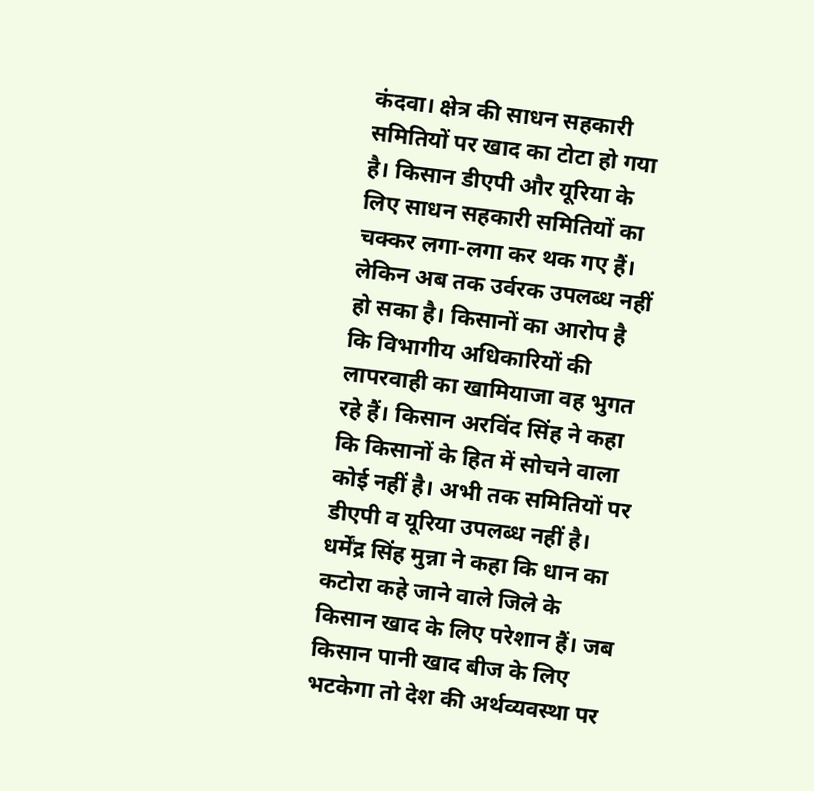कंदवा। क्षेत्र की साधन सहकारी समितियों पर खाद का टोटा हो गया है। किसान डीएपी और यूरिया के लिए साधन सहकारी समितियों का चक्कर लगा-लगा कर थक गए हैं। लेकिन अब तक उर्वरक उपलब्ध नहीं हो सका है। किसानों का आरोप है कि विभागीय अधिकारियों की लापरवाही का खामियाजा वह भुगत रहे हैं। किसान अरविंद सिंह ने कहा कि किसानों के हित में सोचने वाला कोई नहीं है। अभी तक समितियों पर डीएपी व यूरिया उपलब्ध नहीं है। धर्मेंद्र सिंह मुन्ना ने कहा कि धान का कटोरा कहे जाने वाले जिले के किसान खाद के लिए परेशान हैं। जब किसान पानी खाद बीज के लिए भटकेगा तो देश की अर्थव्यवस्था पर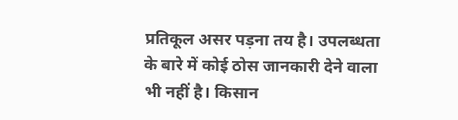प्रतिकूल असर पड़ना तय है। उपलब्धता के बारे में कोई ठोस जानकारी देने वाला भी नहीं है। किसान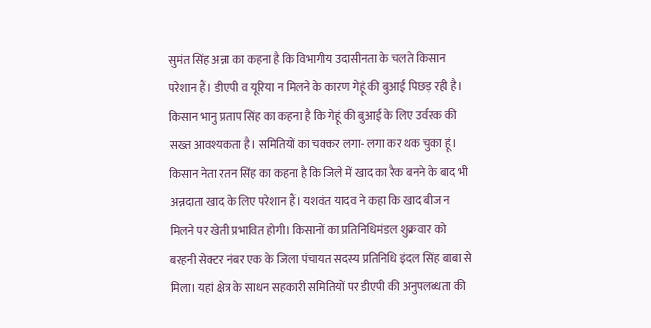सुमंत सिंह अन्ना का कहना है कि विभागीय उदासीनता के चलते किसान परेशान हैं। डीएपी व यूरिया न मिलने के कारण गेहूं की बुआई पिछड़ रही है। किसान भानु प्रताप सिंह का कहना है कि गेहूं की बुआई के लिए उर्वरक की सख्त आवश्यकता है। समितियों का चक्कर लगा- लगा कर थक चुका हूं। किसान नेता रतन सिंह का कहना है कि जिले में खाद का रैक बनने के बाद भी अन्नदाता खाद के लिए परेशान हैं। यशवंत यादव ने कहा कि खाद बीज न मिलने पर खेती प्रभावित होगी। किसानों का प्रतिनिधिमंडल शुक्रवार को बरहनी सेक्टर नंबर एक के जिला पंचायत सदस्य प्रतिनिधि इंदल सिंह बाबा से मिला। यहां क्षेत्र के साधन सहकारी समितियों पर डीएपी की अनुपलब्धता की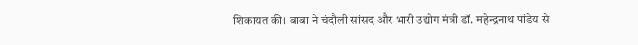शिकायत की। बाबा ने चंदौली सांसद और भारी उद्योग मंत्री डॉ. महेन्द्रनाथ पांडेय से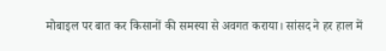मोबाइल पर बात कर किसानों की समस्या से अवगत कराया। सांसद ने हर हाल में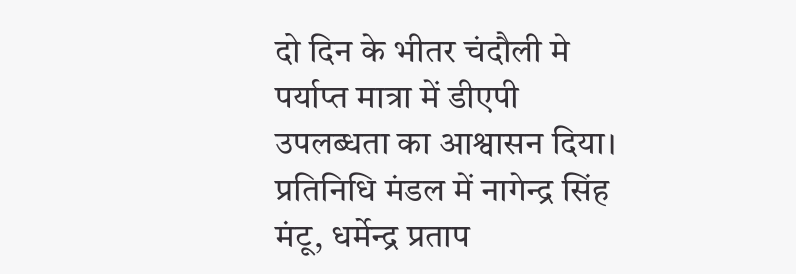दो दिन के भीतर चंदौली मे पर्याप्त मात्रा में डीएपी उपलब्धता का आश्वासन दिया। प्रतिनिधि मंडल में नागेन्द्र सिंह मंटू, धर्मेन्द्र प्रताप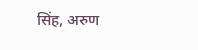सिंह, अरुण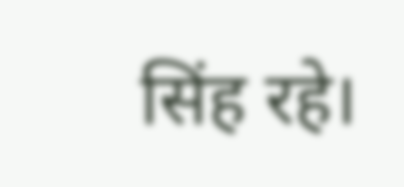सिंह रहे।